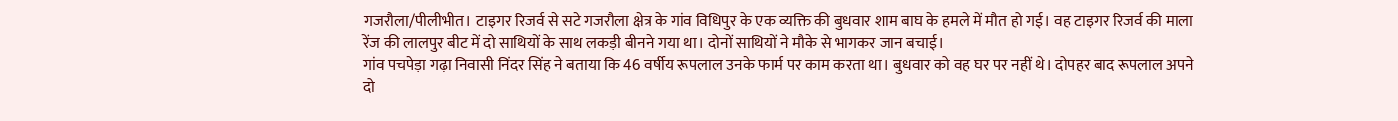गजरौला/पीलीभीत। टाइगर रिजर्व से सटे गजरौला क्षेत्र के गांव विधिपुर के एक व्यक्ति की बुधवार शाम बाघ के हमले में मौत हो गई। वह टाइगर रिजर्व की माला रेंज की लालपुर बीट में दो साथियों के साथ लकड़ी बीनने गया था। दोनों साथियों ने मौके से भागकर जान बचाई।
गांव पचपेड़ा गढ़ा निवासी निंदर सिंह ने बताया कि 46 वर्षीय रूपलाल उनके फार्म पर काम करता था। बुधवार को वह घर पर नहीं थे। दोपहर बाद रूपलाल अपने दो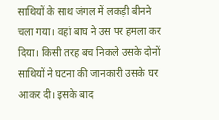साथियों के साथ जंगल में लकड़ी बीनने चला गया। वहां बाघ ने उस पर हमला कर दिया। किसी तरह बच निकले उसके दोनों साथियों ने घटना की जानकारी उसके घर आकर दी। इसके बाद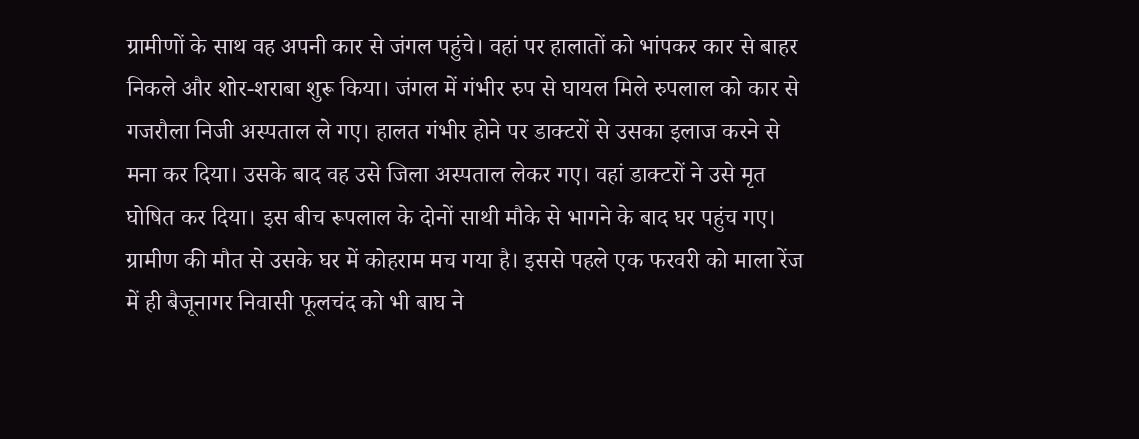ग्रामीणों के साथ वह अपनी कार से जंगल पहुंचे। वहां पर हालातों को भांपकर कार से बाहर निकले और शोर-शराबा शुरू किया। जंगल में गंभीर रुप से घायल मिले रुपलाल को कार से गजरौला निजी अस्पताल ले गए। हालत गंभीर होने पर डाक्टरों से उसका इलाज करने से मना कर दिया। उसके बाद वह उसे जिला अस्पताल लेकर गए। वहां डाक्टरों ने उसे मृत घोषित कर दिया। इस बीच रूपलाल के दोनों साथी मौके से भागने के बाद घर पहुंच गए। ग्रामीण की मौत से उसके घर में कोहराम मच गया है। इससे पहले एक फरवरी को माला रेंज में ही बैजूनागर निवासी फूलचंद को भी बाघ ने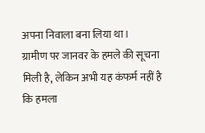अपना निवाला बना लिया था।
ग्रामीण पर जानवर के हमले की सूचना मिली है, लेकिन अभी यह कंफर्म नहीं है कि हमला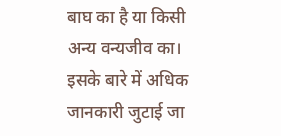बाघ का है या किसी अन्य वन्यजीव का। इसके बारे में अधिक जानकारी जुटाई जा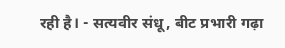रही है। - सत्यवीर संधू, बीट प्रभारी गढ़ा